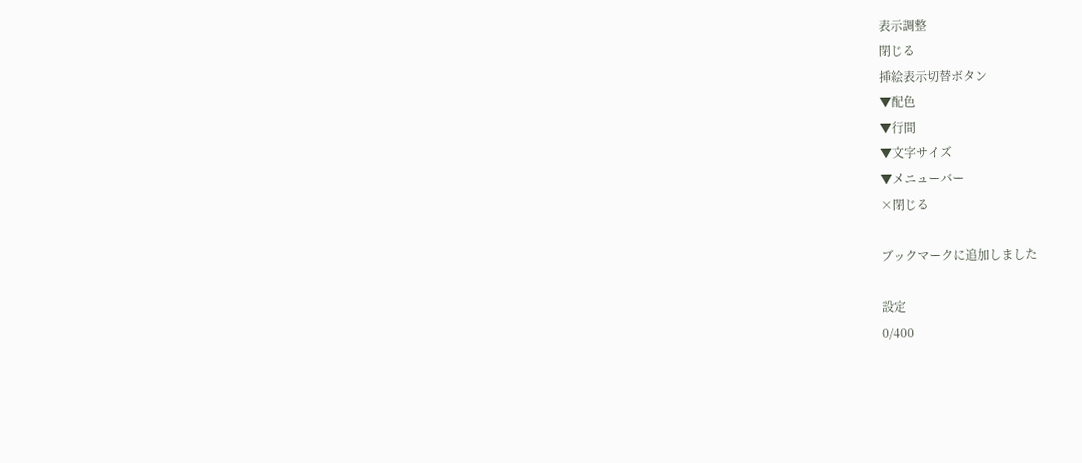表示調整
閉じる
挿絵表示切替ボタン
▼配色
▼行間
▼文字サイズ
▼メニューバー
×閉じる

ブックマークに追加しました

設定
0/400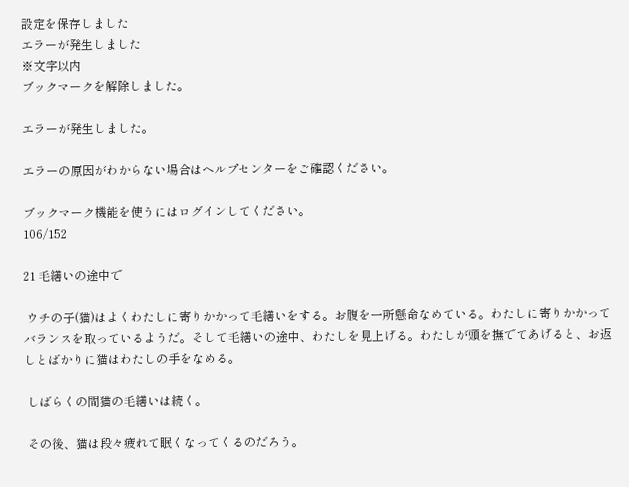設定を保存しました
エラーが発生しました
※文字以内
ブックマークを解除しました。

エラーが発生しました。

エラーの原因がわからない場合はヘルプセンターをご確認ください。

ブックマーク機能を使うにはログインしてください。
106/152

21 毛繕いの途中で

 ウチの子(猫)はよくわたしに寄りかかって毛繕いをする。お腹を一所懸命なめている。わたしに寄りかかってバランスを取っているようだ。そして毛繕いの途中、わたしを見上げる。わたしが頭を撫でてあげると、お返しとばかりに猫はわたしの手をなめる。

 しばらくの間猫の毛繕いは続く。

 その後、猫は段々疲れて眠くなってくるのだろう。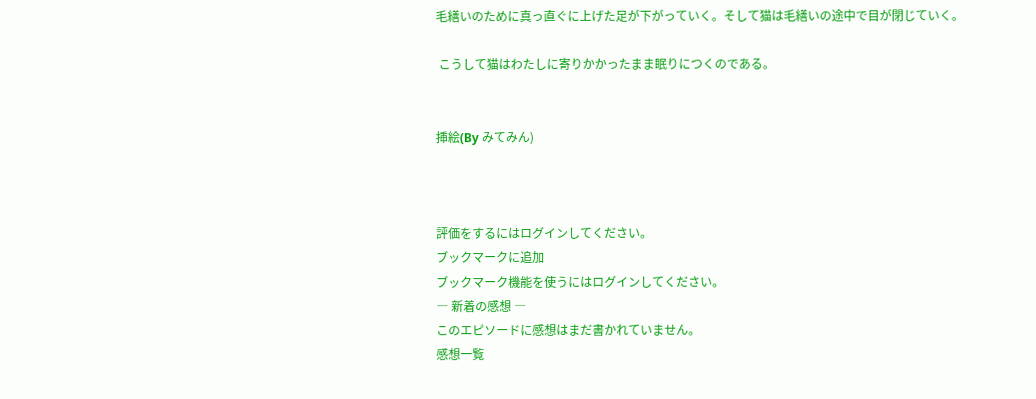毛繕いのために真っ直ぐに上げた足が下がっていく。そして猫は毛繕いの途中で目が閉じていく。

 こうして猫はわたしに寄りかかったまま眠りにつくのである。


挿絵(By みてみん)



評価をするにはログインしてください。
ブックマークに追加
ブックマーク機能を使うにはログインしてください。
― 新着の感想 ―
このエピソードに感想はまだ書かれていません。
感想一覧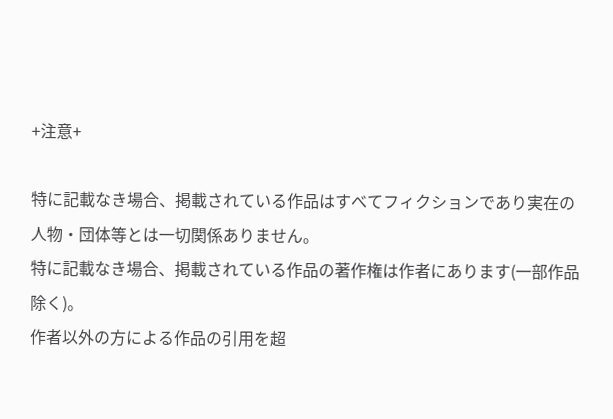+注意+

特に記載なき場合、掲載されている作品はすべてフィクションであり実在の人物・団体等とは一切関係ありません。
特に記載なき場合、掲載されている作品の著作権は作者にあります(一部作品除く)。
作者以外の方による作品の引用を超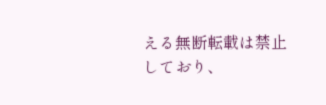える無断転載は禁止しており、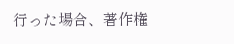行った場合、著作権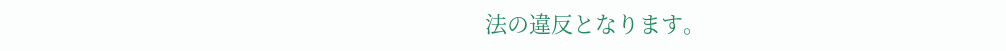法の違反となります。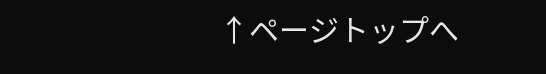↑ページトップへ